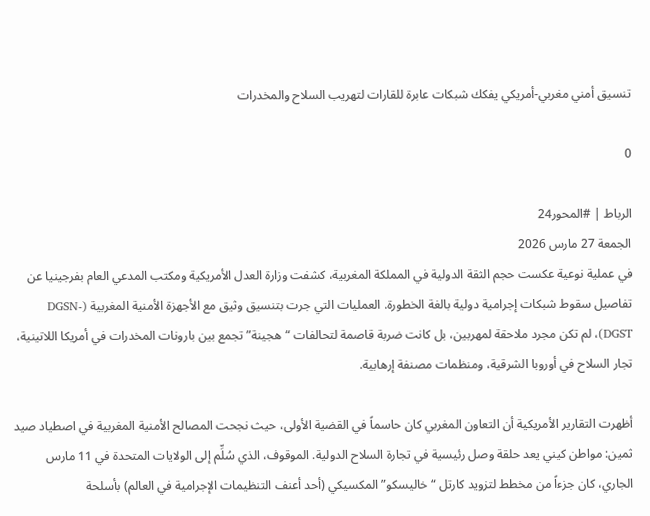تنسيق أمني مغربي-أمريكي يفكك شبكات عابرة للقارات لتهريب السلاح والمخدرات

0

الرباط | #المحور24
الجمعة 27 مارس 2026
في عملية نوعية عكست حجم الثقة الدولية في المملكة المغربية، كشفت وزارة العدل الأمريكية ومكتب المدعي العام بفرجينيا عن تفاصيل سقوط شبكات إجرامية دولية بالغة الخطورة. العمليات التي جرت بتنسيق وثيق مع الأجهزة الأمنية المغربية (DGSN-DGST)، لم تكن مجرد ملاحقة لمهربين، بل كانت ضربة قاصمة لتحالفات “هجينة” تجمع بين بارونات المخدرات في أمريكا اللاتينية، تجار السلاح في أوروبا الشرقية، ومنظمات مصنفة إرهابية.

أظهرت التقارير الأمريكية أن التعاون المغربي كان حاسماً في القضية الأولى، حيث نجحت المصالح الأمنية المغربية في اصطياد صيد ثمين: مواطن كيني يعد حلقة وصل رئيسية في تجارة السلاح الدولية. الموقوف، الذي سُلِّم إلى الولايات المتحدة في 11 مارس الجاري، كان جزءاً من مخطط لتزويد كارتل “خاليسكو” المكسيكي (أحد أعنف التنظيمات الإجرامية في العالم) بأسلحة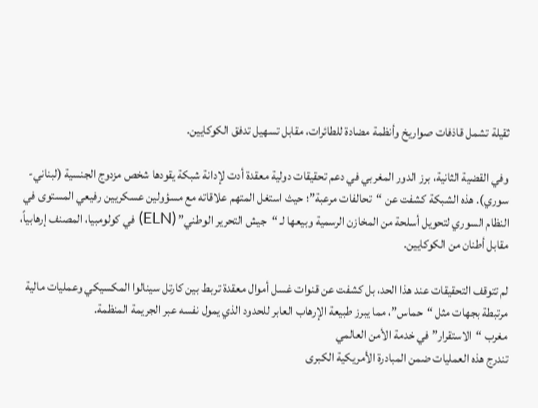ثقيلة تشمل قاذفات صواريخ وأنظمة مضادة للطائرات، مقابل تسهيل تدفق الكوكايين.

وفي القضية الثانية، برز الدور المغربي في دعم تحقيقات دولية معقدة أدت لإدانة شبكة يقودها شخص مزدوج الجنسية (لبناني-سوري). هذه الشبكة كشفت عن “تحالفات مرعبة”؛ حيث استغل المتهم علاقاته مع مسؤولين عسكريين رفيعي المستوى في النظام السوري لتحويل أسلحة من المخازن الرسمية وبيعها لـ “جيش التحرير الوطني” (ELN) في كولومبيا، المصنف إرهابياً، مقابل أطنان من الكوكايين.

لم تتوقف التحقيقات عند هذا الحد، بل كشفت عن قنوات غسل أموال معقدة تربط بين كارتل سينالوا المكسيكي وعمليات مالية مرتبطة بجهات مثل “حماس”، مما يبرز طبيعة الإرهاب العابر للحدود الذي يمول نفسه عبر الجريمة المنظمة.
مغرب “الاستقرار” في خدمة الأمن العالمي
تندرج هذه العمليات ضمن المبادرة الأمريكية الكبرى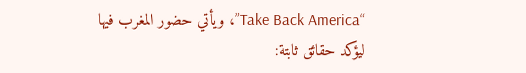“Take Back America”، ويأتي حضور المغرب فيها ليؤكد حقائق ثابتة: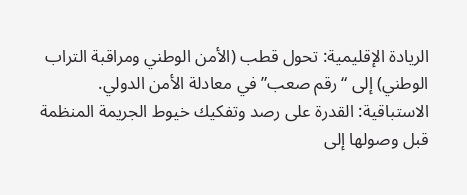الريادة الإقليمية: تحول قطب (الأمن الوطني ومراقبة التراب الوطني) إلى “رقم صعب” في معادلة الأمن الدولي.
الاستباقية: القدرة على رصد وتفكيك خيوط الجريمة المنظمة قبل وصولها إلى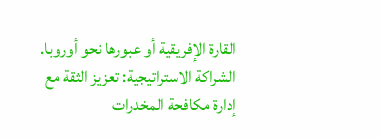القارة الإفريقية أو عبورها نحو أوروبا.
الشراكة الاستراتيجية: تعزيز الثقة مع إدارة مكافحة المخدرات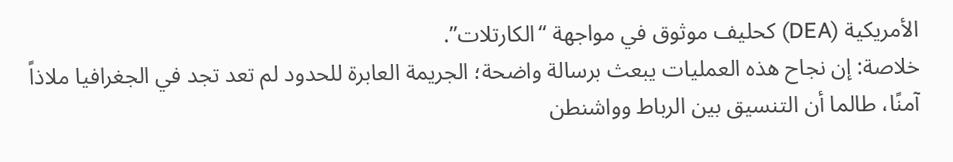الأمريكية (DEA) كحليف موثوق في مواجهة “الكارتلات”.
خلاصة: إن نجاح هذه العمليات يبعث برسالة واضحة؛ الجريمة العابرة للحدود لم تعد تجد في الجغرافيا ملاذاً آمنًا، طالما أن التنسيق بين الرباط وواشنطن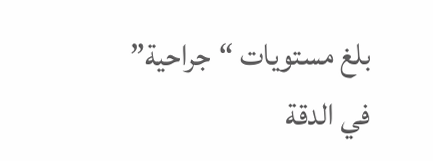بلغ مستويات “جراحية” في الدقة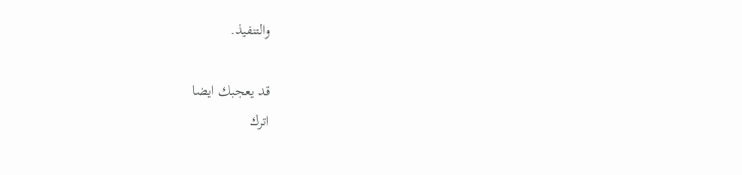والتنفيذ.

قد يعجبك ايضا
اترك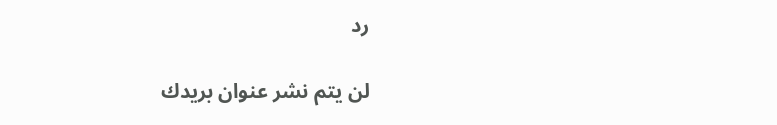رد

لن يتم نشر عنوان بريدك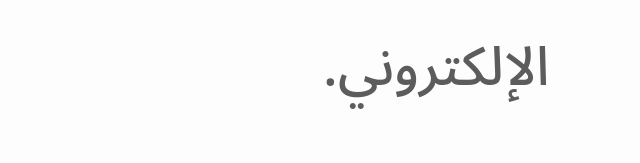الإلكتروني.